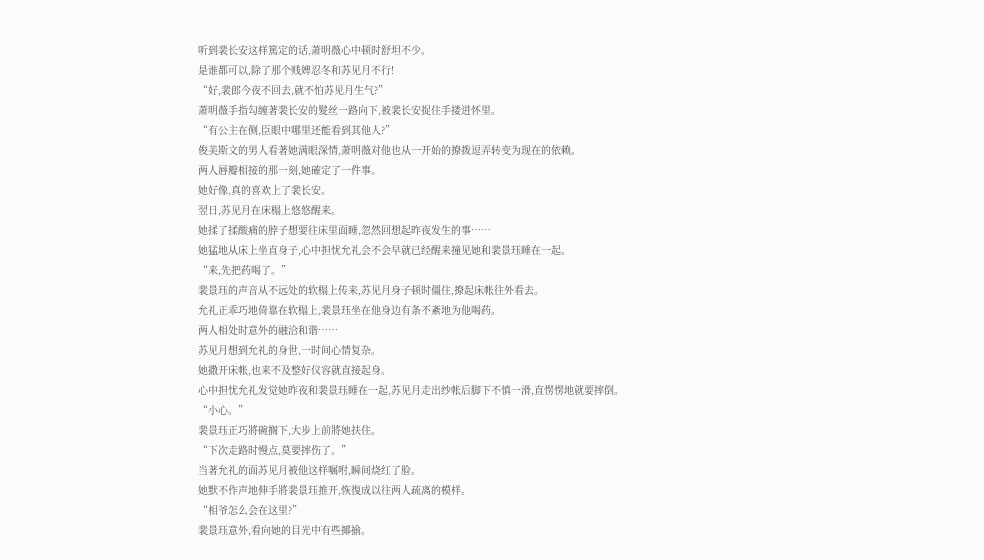听到裴长安这样篤定的话,萧明薇心中顿时舒坦不少。
是谁都可以,除了那个贱婢忍冬和苏见月不行!
“好,裴郎今夜不回去,就不怕苏见月生气?”
萧明薇手指勾缠著裴长安的髮丝一路向下,被裴长安捉住手搂进怀里。
“有公主在侧,臣眼中哪里还能看到其他人?”
俊美斯文的男人看著她满眼深情,萧明薇对他也从一开始的撩拨逗弄转变为现在的依赖。
两人唇瓣相接的那一刻,她確定了一件事。
她好像,真的喜欢上了裴长安。
翌日,苏见月在床榻上悠悠醒来。
她揉了揉酸痛的脖子想要往床里面睡,忽然回想起昨夜发生的事……
她猛地从床上坐直身子,心中担忧允礼会不会早就已经醒来撞见她和裴景珏睡在一起。
“来,先把药喝了。”
裴景珏的声音从不远处的软榻上传来,苏见月身子顿时僵住,撩起床帐往外看去。
允礼正乖巧地倚靠在软榻上,裴景珏坐在他身边有条不紊地为他喝药。
两人相处时意外的融洽和谐……
苏见月想到允礼的身世,一时间心情复杂。
她撒开床帐,也来不及整好仪容就直接起身。
心中担忧允礼发觉她昨夜和裴景珏睡在一起,苏见月走出纱帐后脚下不慎一滑,直愣愣地就要摔倒。
“小心。”
裴景珏正巧將碗搁下,大步上前將她扶住。
“下次走路时慢点,莫要摔伤了。”
当著允礼的面苏见月被他这样嘱咐,瞬间烧红了脸。
她默不作声地伸手將裴景珏推开,恢復成以往两人疏离的模样。
“相爷怎么会在这里?”
裴景珏意外,看向她的目光中有些揶揄。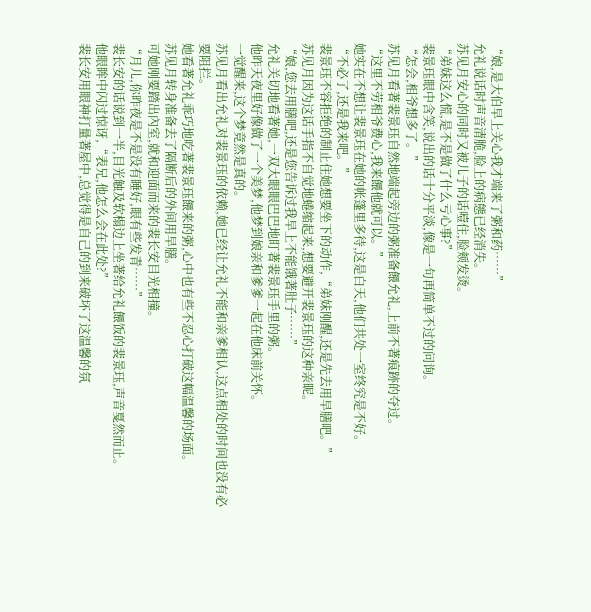“娘,是大伯早上关心我才端来了粥和药……”
允礼说话时声音清脆,脸上的病態已经消失。
苏见月安心的同时又被儿子的话噎住,脸颊发烫。
“弟妹这么慌,是不是做了什么亏心事?”
裴景珏眼中含笑,说出的话十分平淡,像是一句再简单不过的问询。
“怎会,相爷想多了。”
苏见月看著裴景珏自然地端起旁边的粥准备餵允礼,上前不著痕跡的夺过。
“这里不劳相爷费心,我来餵他就可以。”
她实在不想让裴景珏在她的帐篷里多待,这是白天,他们共处一室终究是不好。
“不必了,还是我来吧。”
裴景珏不容拒绝的制止住她想要坐下的动作,“弟妹刚醒,还是先去用早膳吧。”
苏见月因为这话手指不自觉地蜷缩起来,想要避开裴景珏的这种亲昵。
“娘,您去用膳吧,还是您告诉过我早上不能饿著肚子……”
允礼关切地看著她,一双大眼眼巴巴地盯著裴景珏手里的粥。
他昨天夜里好像做了一个美梦,他梦到娘亲和爹爹一起在他床前关怀。
一觉醒来,这个梦竟然是真的。
苏见月看出允礼对裴景珏的依赖,她已经让允礼不能和亲爹相认,这点相处的时间也没有必要阻拦。
她看著允礼乖巧地吃著裴景珏餵来的粥,心中也有些不忍心打破这幅温馨的场面。
苏见月转身准备去了隔断后的外间用早膳。
可她刚要踏出內室,就和迎面而来的裴长安目光相撞。
“月儿,你昨夜是不是没有睡好,眼有些发青……”
裴长安的话说到一半,目光触及软榻边上坐著给允礼餵饭的裴景珏,声音戛然而止。
他眼眸中闪过惊讶,“表兄,他怎么会在此处?”
裴长安用眼神打量著屋中,总觉得是自己的到来破坏了这温馨的氛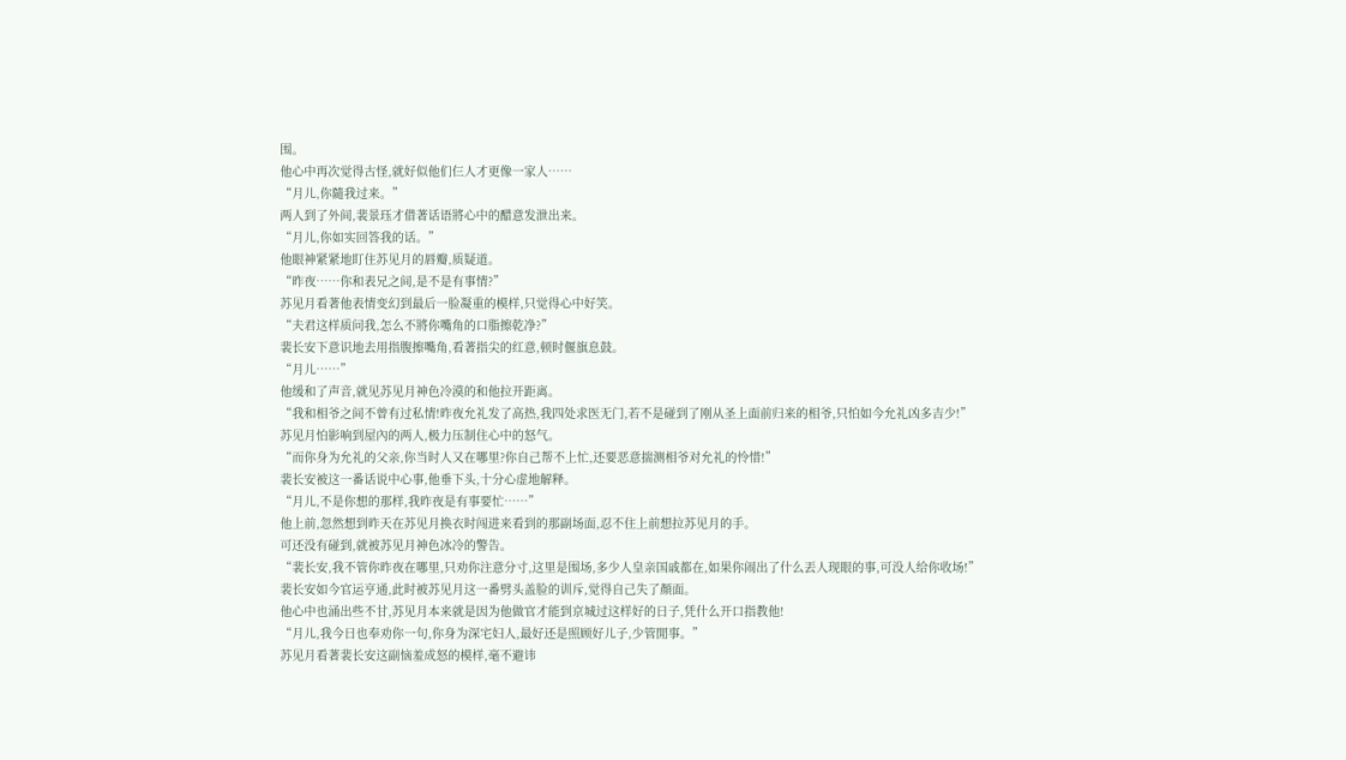围。
他心中再次觉得古怪,就好似他们仨人才更像一家人……
“月儿,你隨我过来。”
两人到了外间,裴景珏才借著话语將心中的醋意发泄出来。
“月儿,你如实回答我的话。”
他眼神紧紧地盯住苏见月的唇瓣,质疑道。
“昨夜……你和表兄之间,是不是有事情?”
苏见月看著他表情变幻到最后一脸凝重的模样,只觉得心中好笑。
“夫君这样质问我,怎么不將你嘴角的口脂擦乾净?”
裴长安下意识地去用指腹擦嘴角,看著指尖的红意,顿时偃旗息鼓。
“月儿……”
他缓和了声音,就见苏见月神色冷漠的和他拉开距离。
“我和相爷之间不曾有过私情!昨夜允礼发了高热,我四处求医无门,若不是碰到了刚从圣上面前归来的相爷,只怕如今允礼凶多吉少!”
苏见月怕影响到屋內的两人,极力压制住心中的怒气。
“而你身为允礼的父亲,你当时人又在哪里?你自己帮不上忙,还要恶意揣测相爷对允礼的怜惜!”
裴长安被这一番话说中心事,他垂下头,十分心虚地解释。
“月儿,不是你想的那样,我昨夜是有事要忙……”
他上前,忽然想到昨天在苏见月换衣时闯进来看到的那副场面,忍不住上前想拉苏见月的手。
可还没有碰到,就被苏见月神色冰冷的警告。
“裴长安,我不管你昨夜在哪里,只劝你注意分寸,这里是围场,多少人皇亲国戚都在,如果你闹出了什么丟人现眼的事,可没人给你收场!”
裴长安如今官运亨通,此时被苏见月这一番劈头盖脸的训斥,觉得自己失了顏面。
他心中也涌出些不甘,苏见月本来就是因为他做官才能到京城过这样好的日子,凭什么开口指教他!
“月儿,我今日也奉劝你一句,你身为深宅妇人,最好还是照顾好儿子,少管閒事。”
苏见月看著裴长安这副恼羞成怒的模样,毫不避讳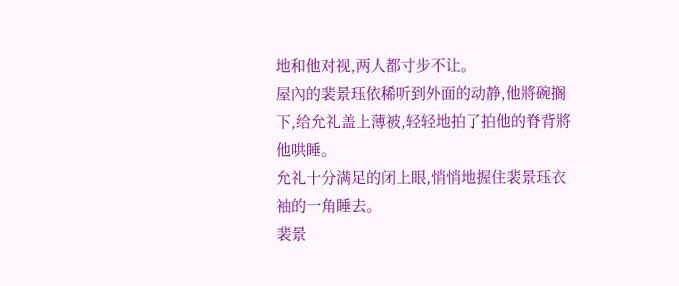地和他对视,两人都寸步不让。
屋內的裴景珏依稀听到外面的动静,他將碗搁下,给允礼盖上薄被,轻轻地拍了拍他的脊背將他哄睡。
允礼十分满足的闭上眼,悄悄地握住裴景珏衣袖的一角睡去。
裴景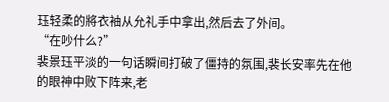珏轻柔的將衣袖从允礼手中拿出,然后去了外间。
“在吵什么?”
裴景珏平淡的一句话瞬间打破了僵持的氛围,裴长安率先在他的眼神中败下阵来,老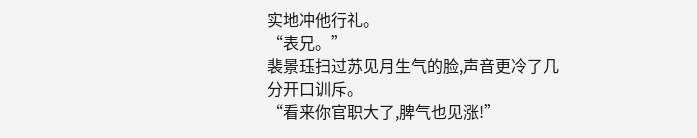实地冲他行礼。
“表兄。”
裴景珏扫过苏见月生气的脸,声音更冷了几分开口训斥。
“看来你官职大了,脾气也见涨!”